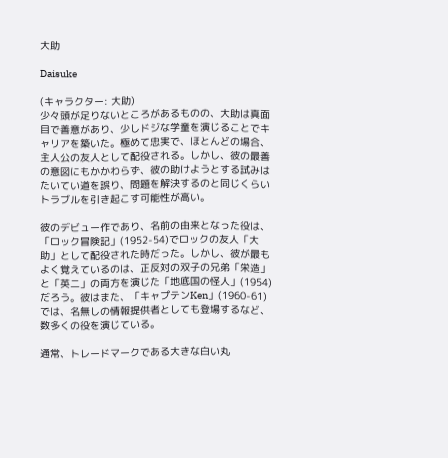大助

Daisuke

(キャラクター: 大助)
少々頭が足りないところがあるものの、大助は真面目で善意があり、少しドジな学童を演じることでキャリアを築いた。極めて忠実で、ほとんどの場合、主人公の友人として配役される。しかし、彼の最善の意図にもかかわらず、彼の助けようとする試みはたいてい道を誤り、問題を解決するのと同じくらいトラブルを引き起こす可能性が高い。

彼のデビュー作であり、名前の由来となった役は、「ロック冒険記」(1952-54)でロックの友人「大助」として配役された時だった。しかし、彼が最もよく覚えているのは、正反対の双子の兄弟「栄造」と「英二」の両方を演じた「地底国の怪人」(1954)だろう。彼はまた、「キャプテンKen」(1960-61)では、名無しの情報提供者としても登場するなど、数多くの役を演じている。

通常、トレードマークである大きな白い丸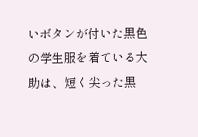いボタンが付いた黒色の学生服を着ている大助は、短く尖った黒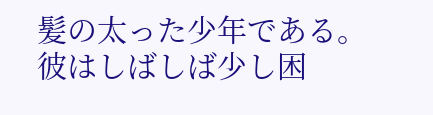髪の太った少年である。彼はしばしば少し困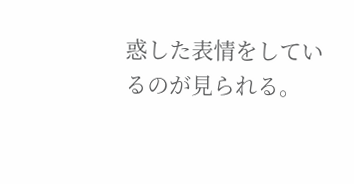惑した表情をしているのが見られる。